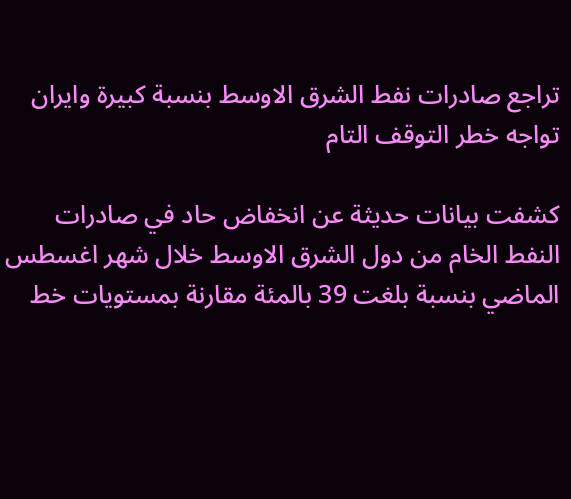تراجع صادرات نفط الشرق الاوسط بنسبة كبيرة وايران تواجه خطر التوقف التام

كشفت بيانات حديثة عن انخفاض حاد في صادرات النفط الخام من دول الشرق الاوسط خلال شهر اغسطس الماضي بنسبة بلغت 39 بالمئة مقارنة بمستويات خط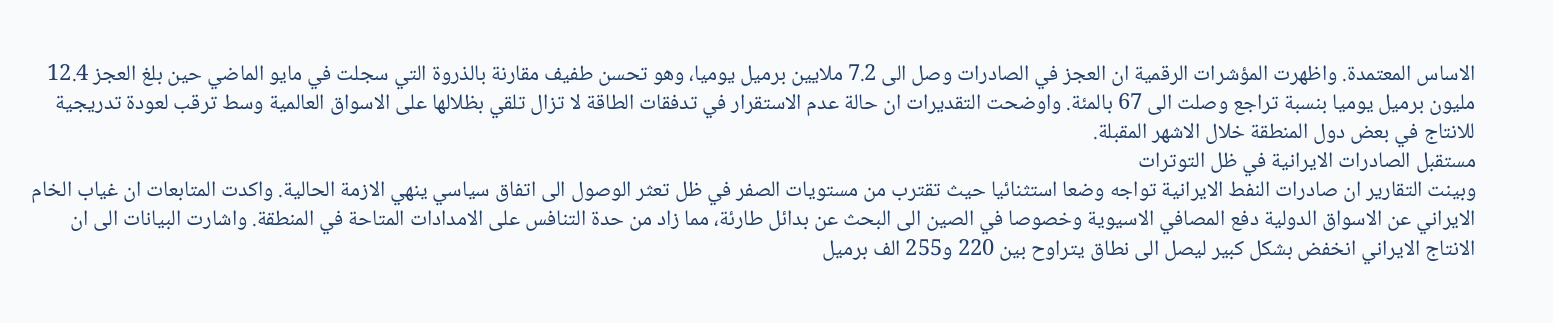الاساس المعتمدة. واظهرت المؤشرات الرقمية ان العجز في الصادرات وصل الى 7.2 ملايين برميل يوميا، وهو تحسن طفيف مقارنة بالذروة التي سجلت في مايو الماضي حين بلغ العجز 12.4 مليون برميل يوميا بنسبة تراجع وصلت الى 67 بالمئة. واوضحت التقديرات ان حالة عدم الاستقرار في تدفقات الطاقة لا تزال تلقي بظلالها على الاسواق العالمية وسط ترقب لعودة تدريجية للانتاج في بعض دول المنطقة خلال الاشهر المقبلة.
مستقبل الصادرات الايرانية في ظل التوترات
وبينت التقارير ان صادرات النفط الايرانية تواجه وضعا استثنائيا حيث تقترب من مستويات الصفر في ظل تعثر الوصول الى اتفاق سياسي ينهي الازمة الحالية. واكدت المتابعات ان غياب الخام الايراني عن الاسواق الدولية دفع المصافي الاسيوية وخصوصا في الصين الى البحث عن بدائل طارئة، مما زاد من حدة التنافس على الامدادات المتاحة في المنطقة. واشارت البيانات الى ان الانتاج الايراني انخفض بشكل كبير ليصل الى نطاق يتراوح بين 220 و255 الف برميل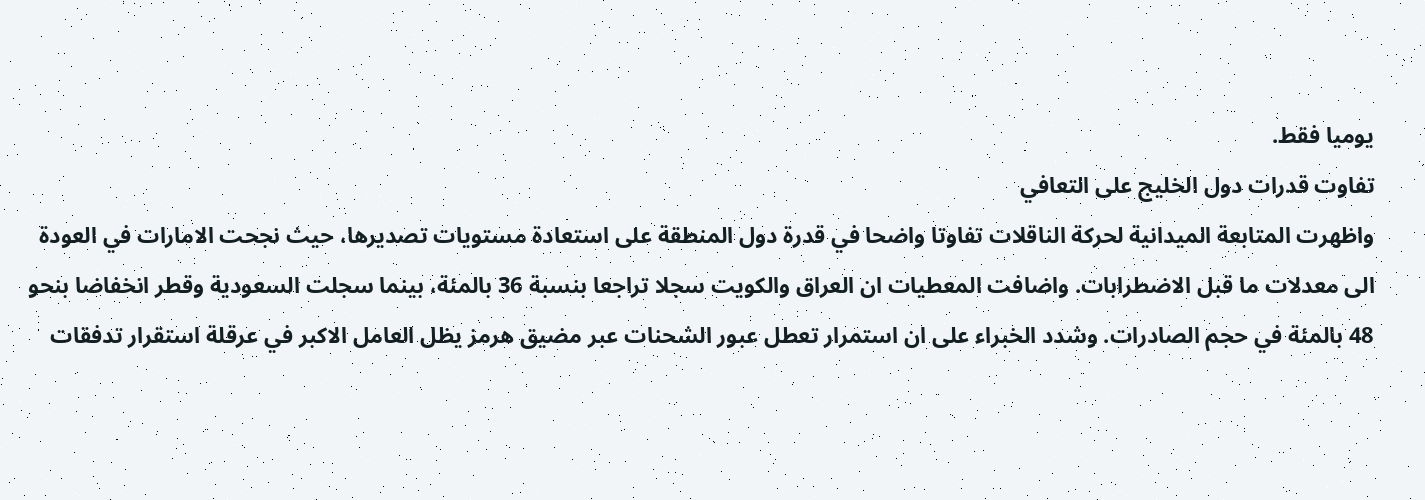يوميا فقط.
تفاوت قدرات دول الخليج على التعافي
واظهرت المتابعة الميدانية لحركة الناقلات تفاوتا واضحا في قدرة دول المنطقة على استعادة مستويات تصديرها، حيث نجحت الامارات في العودة الى معدلات ما قبل الاضطرابات. واضافت المعطيات ان العراق والكويت سجلا تراجعا بنسبة 36 بالمئة، بينما سجلت السعودية وقطر انخفاضا بنحو 48 بالمئة في حجم الصادرات. وشدد الخبراء على ان استمرار تعطل عبور الشحنات عبر مضيق هرمز يظل العامل الاكبر في عرقلة استقرار تدفقات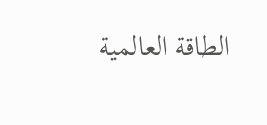الطاقة العالمية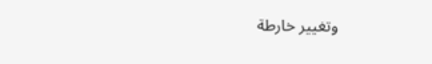وتغيير خارطة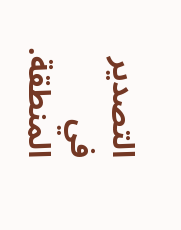التصدير في المنطقة.